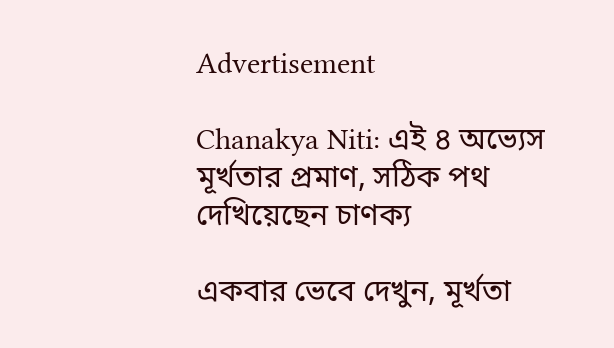Advertisement

Chanakya Niti: এই ৪ অভ্যেস মূর্খতার প্রমাণ, সঠিক পথ দেখিয়েছেন চাণক্য

একবার ভেবে দেখুন, মূর্খতা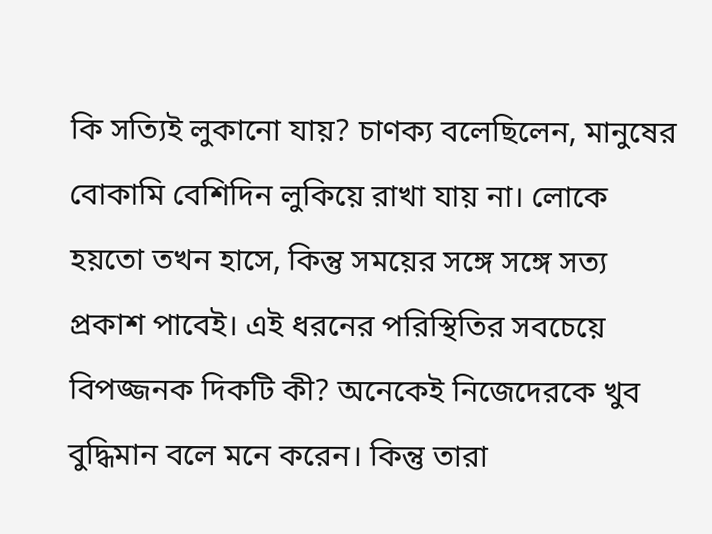কি সত্যিই লুকানো যায়? চাণক্য বলেছিলেন, মানুষের বোকামি বেশিদিন লুকিয়ে রাখা যায় না। লোকে হয়তো তখন হাসে, কিন্তু সময়ের সঙ্গে সঙ্গে সত্য প্রকাশ পাবেই। এই ধরনের পরিস্থিতির সবচেয়ে বিপজ্জনক দিকটি কী? অনেকেই নিজেদেরকে খুব বুদ্ধিমান বলে মনে করেন। কিন্তু তারা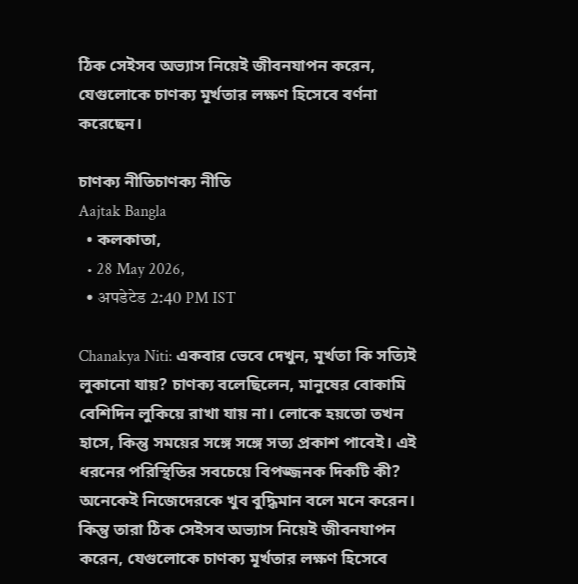ঠিক সেইসব অভ্যাস নিয়েই জীবনযাপন করেন, যেগুলোকে চাণক্য মূর্খতার লক্ষণ হিসেবে বর্ণনা করেছেন।

চাণক্য নীতিচাণক্য নীতি
Aajtak Bangla
  • কলকাতা,
  • 28 May 2026,
  • अपडेटेड 2:40 PM IST

Chanakya Niti: একবার ভেবে দেখুন, মূর্খতা কি সত্যিই লুকানো যায়? চাণক্য বলেছিলেন, মানুষের বোকামি বেশিদিন লুকিয়ে রাখা যায় না। লোকে হয়তো তখন হাসে, কিন্তু সময়ের সঙ্গে সঙ্গে সত্য প্রকাশ পাবেই। এই ধরনের পরিস্থিতির সবচেয়ে বিপজ্জনক দিকটি কী? অনেকেই নিজেদেরকে খুব বুদ্ধিমান বলে মনে করেন। কিন্তু তারা ঠিক সেইসব অভ্যাস নিয়েই জীবনযাপন করেন, যেগুলোকে চাণক্য মূর্খতার লক্ষণ হিসেবে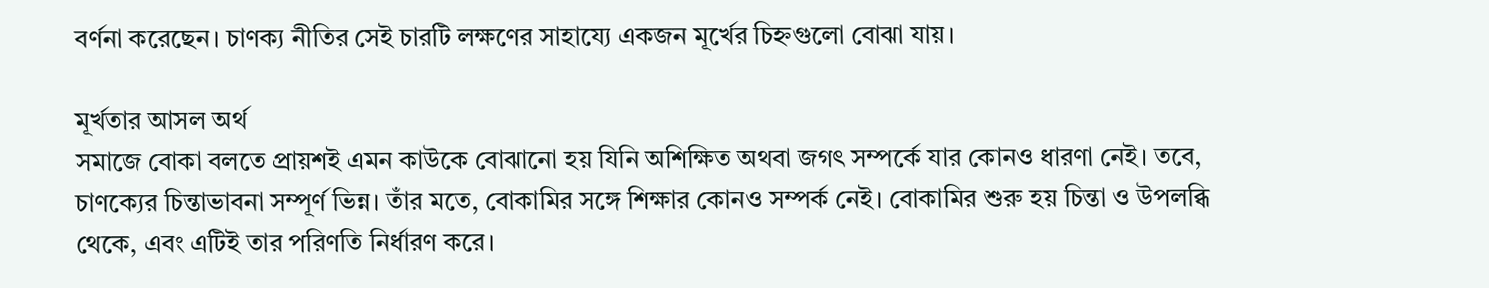বর্ণনা করেছেন। চাণক্য নীতির সেই চারটি লক্ষণের সাহায্যে একজন মূর্খের চিহ্নগুলো বোঝা যায়।

মূর্খতার আসল অর্থ
সমাজে বোকা বলতে প্রায়শই এমন কাউকে বোঝানো হয় যিনি অশিক্ষিত অথবা জগৎ সম্পর্কে যার কোনও ধারণা নেই। তবে, চাণক্যের চিন্তাভাবনা সম্পূর্ণ ভিন্ন। তাঁর মতে, বোকামির সঙ্গে শিক্ষার কোনও সম্পর্ক নেই। বোকামির শুরু হয় চিন্তা ও উপলব্ধি থেকে, এবং এটিই তার পরিণতি নির্ধারণ করে।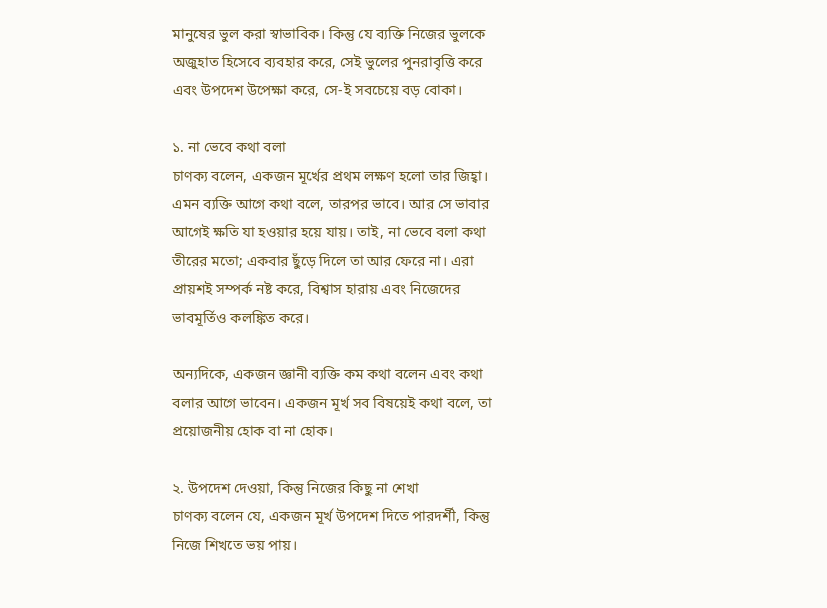মানুষের ভুল করা স্বাভাবিক। কিন্তু যে ব্যক্তি নিজের ভুলকে অজুহাত হিসেবে ব্যবহার করে, সেই ভুলের পুনরাবৃত্তি করে এবং উপদেশ উপেক্ষা করে, সে-ই সবচেয়ে বড় বোকা।

১. না ভেবে কথা বলা
চাণক্য বলেন, একজন মূর্খের প্রথম লক্ষণ হলো তার জিহ্বা। এমন ব্যক্তি আগে কথা বলে, তারপর ভাবে। আর সে ভাবার আগেই ক্ষতি যা হওয়ার হয়ে যায়। তাই, না ভেবে বলা কথা তীরের মতো; একবার ছুঁড়ে দিলে তা আর ফেরে না। এরা প্রায়শই সম্পর্ক নষ্ট করে, বিশ্বাস হারায় এবং নিজেদের ভাবমূর্তিও কলঙ্কিত করে।

অন্যদিকে, একজন জ্ঞানী ব্যক্তি কম কথা বলেন এবং কথা বলার আগে ভাবেন। একজন মূর্খ সব বিষয়েই কথা বলে, তা প্রয়োজনীয় হোক বা না হোক।

২. উপদেশ দেওয়া, কিন্তু নিজের কিছু না শেখা
চাণক্য বলেন যে, একজন মূর্খ উপদেশ দিতে পারদর্শী, কিন্তু নিজে শিখতে ভয় পায়।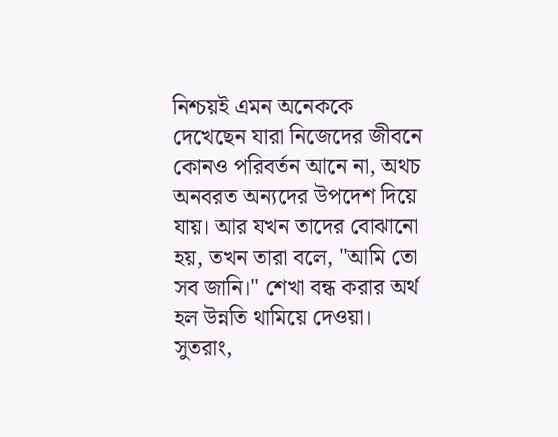নিশ্চয়ই এমন অনেককে দেখেছেন যারা নিজেদের জীবনে কোনও পরিবর্তন আনে না, অথচ অনবরত অন্যদের উপদেশ দিয়ে যায়। আর যখন তাদের বোঝানো হয়, তখন তারা বলে, "আমি তো সব জানি।" শেখা বন্ধ করার অর্থ হল উন্নতি থামিয়ে দেওয়া। সুতরাং,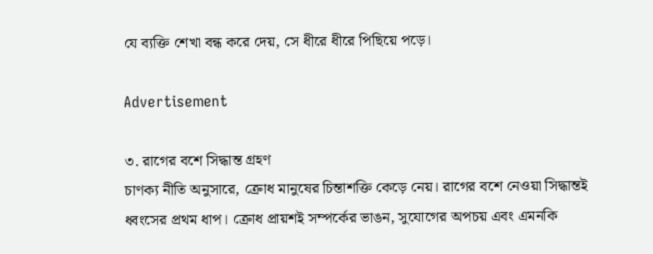যে ব্যক্তি শেখা বন্ধ করে দেয়, সে ধীরে ধীরে পিছিয়ে পড়ে।

Advertisement

৩. রাগের বশে সিদ্ধান্ত গ্রহণ
চাণক্য নীতি অনুসারে, ক্রোধ মানুষের চিন্তাশক্তি কেড়ে নেয়। রাগের বশে নেওয়া সিদ্ধান্তই ধ্বংসের প্রথম ধাপ। ক্রোধ প্রায়শই সম্পর্কের ভাঙন, সুযোগের অপচয় এবং এমনকি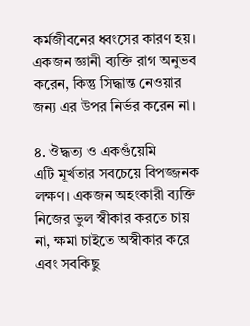কর্মজীবনের ধ্বংসের কারণ হয়। একজন জ্ঞানী ব্যক্তি রাগ অনুভব করেন, কিন্তু সিদ্ধান্ত নেওয়ার জন্য এর উপর নির্ভর করেন না।

৪. ঔদ্ধত্য ও একগুঁয়েমি
এটি মূর্খতার সবচেয়ে বিপজ্জনক লক্ষণ। একজন অহংকারী ব্যক্তি নিজের ভুল স্বীকার করতে চায় না, ক্ষমা চাইতে অস্বীকার করে এবং সবকিছু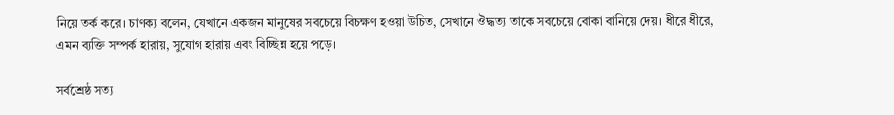নিয়ে তর্ক করে। চাণক্য বলেন, যেখানে একজন মানুষের সবচেয়ে বিচক্ষণ হওয়া উচিত, সেখানে ঔদ্ধত্য তাকে সবচেয়ে বোকা বানিয়ে দেয়। ধীরে ধীরে, এমন ব্যক্তি সম্পর্ক হারায়, সুযোগ হারায় এবং বিচ্ছিন্ন হয়ে পড়ে।

সর্বশ্রেষ্ঠ সত্য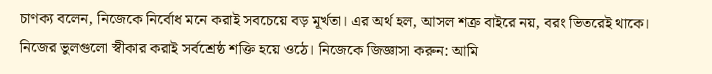চাণক্য বলেন, নিজেকে নির্বোধ মনে করাই সবচেয়ে বড় মূর্খতা। এর অর্থ হল, আসল শত্রু বাইরে নয়, বরং ভিতরেই থাকে। নিজের ভুলগুলো স্বীকার করাই সর্বশ্রেষ্ঠ শক্তি হয়ে ওঠে। নিজেকে জিজ্ঞাসা করুন: আমি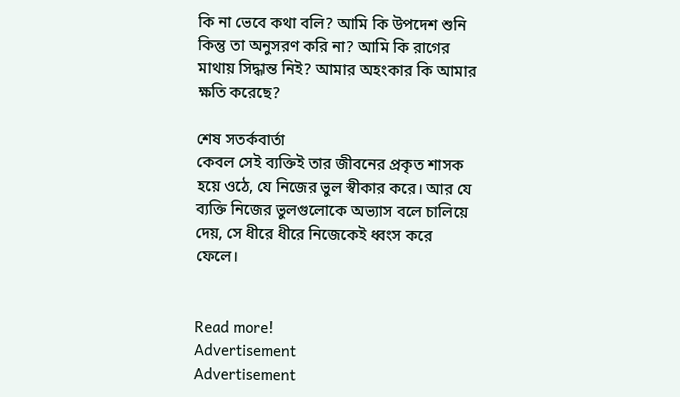কি না ভেবে কথা বলি? আমি কি উপদেশ শুনি কিন্তু তা অনুসরণ করি না? আমি কি রাগের মাথায় সিদ্ধান্ত নিই? আমার অহংকার কি আমার ক্ষতি করেছে?

শেষ সতর্কবার্তা
কেবল সেই ব্যক্তিই তার জীবনের প্রকৃত শাসক হয়ে ওঠে, যে নিজের ভুল স্বীকার করে। আর যে ব্যক্তি নিজের ভুলগুলোকে অভ্যাস বলে চালিয়ে দেয়, সে ধীরে ধীরে নিজেকেই ধ্বংস করে ফেলে।


Read more!
Advertisement
Advertisement